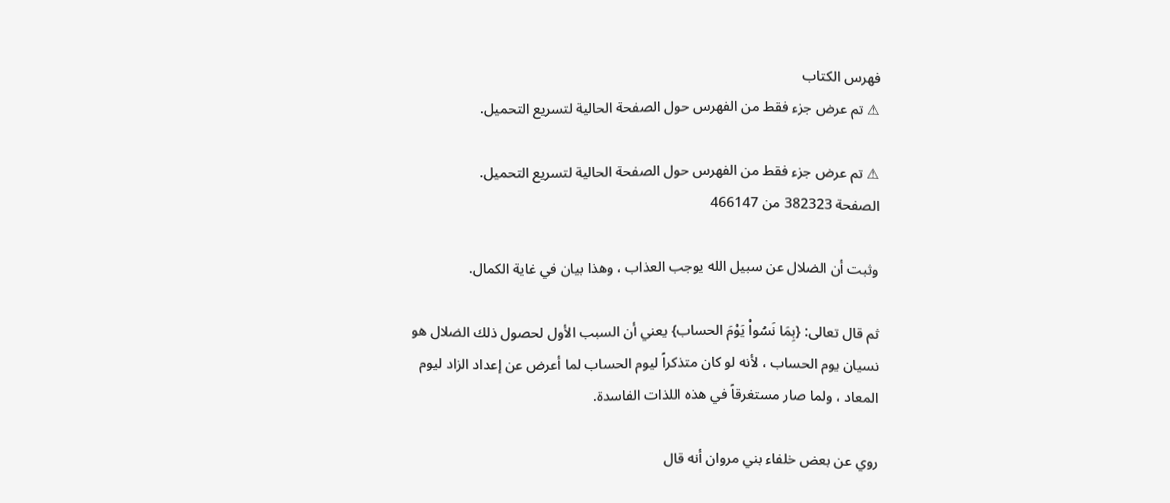فهرس الكتاب
⚠ تم عرض جزء فقط من الفهرس حول الصفحة الحالية لتسريع التحميل.

⚠ تم عرض جزء فقط من الفهرس حول الصفحة الحالية لتسريع التحميل.
الصفحة 382323 من 466147

وثبت أن الضلال عن سبيل الله يوجب العذاب ، وهذا بيان في غاية الكمال.

ثم قال تعالى: {بِمَا نَسُواْ يَوْمَ الحساب} يعني أن السبب الأول لحصول ذلك الضلال هو نسيان يوم الحساب ، لأنه لو كان متذكراً ليوم الحساب لما أعرض عن إعداد الزاد ليوم المعاد ، ولما صار مستغرقاً في هذه اللذات الفاسدة.

روي عن بعض خلفاء بني مروان أنه قال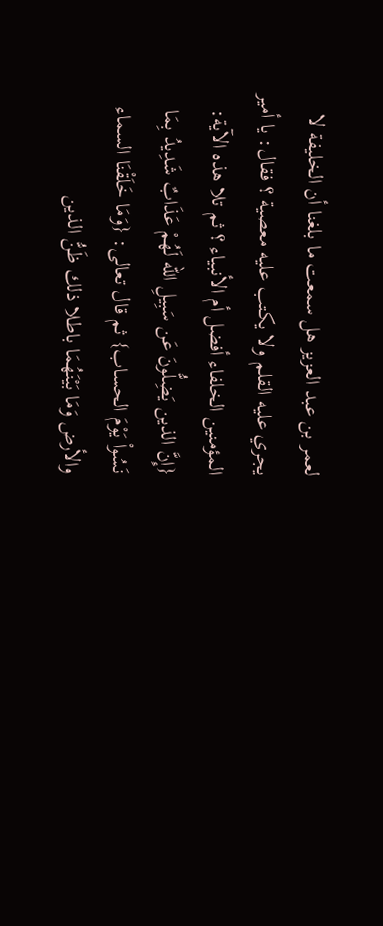لعمر بن عبد العزيز هل سمعت ما بلغنا أن الخليفة لا يجري عليه القلم ولا يكتب عليه معصية ؟ فقال: يا أمير المؤمنين الخلفاء أفضل أم الأنبياء ؟ ثم تلا هذه الآية: {إِنَّ الذين يَضِلُّونَ عَن سَبِيلِ الله لَهُمْ عَذَابٌ شَدِيدُ بِمَا نَسُواْ يَوْمَ الحساب} ثم قال تعالى: {وَمَا خَلَقْنَا السماء والأرض وَمَا بَيْنَهُمَا باطلا ذلك ظَنُّ الذين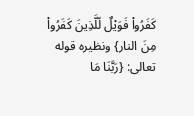كَفَرُواْ فَوَيْلٌ لّلَّذِينَ كَفَرُواْ مِنَ النار} ونظيره قوله تعالى: {رَبَّنَا مَا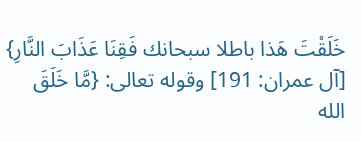خَلَقْتَ هَذا باطلا سبحانك فَقِنَا عَذَابَ النَّارِ} [آل عمران: 191] وقوله تعالى: {مَّا خَلَقَ الله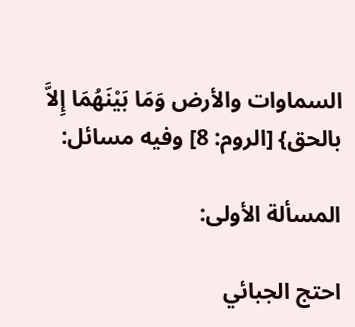السماوات والأرض وَمَا بَيْنَهُمَا إِلاَّ بالحق} [الروم: 8] وفيه مسائل:

المسألة الأولى:

احتج الجبائي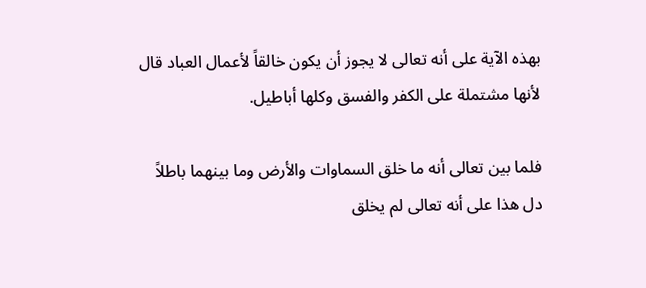بهذه الآية على أنه تعالى لا يجوز أن يكون خالقاً لأعمال العباد قال لأنها مشتملة على الكفر والفسق وكلها أباطيل.

فلما بين تعالى أنه ما خلق السماوات والأرض وما بينهما باطلاً دل هذا على أنه تعالى لم يخلق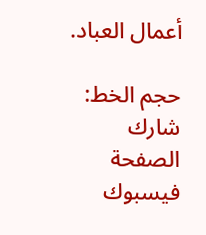أعمال العباد.

حجم الخط:
شارك الصفحة
فيسبوك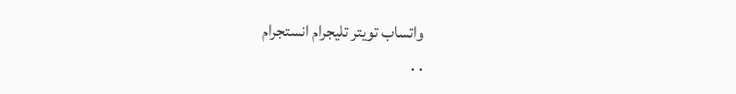واتساب تويتر تليجرام انستجرام
. .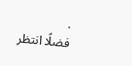.
فضلًا انتظر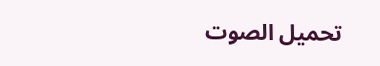تحميل الصوت